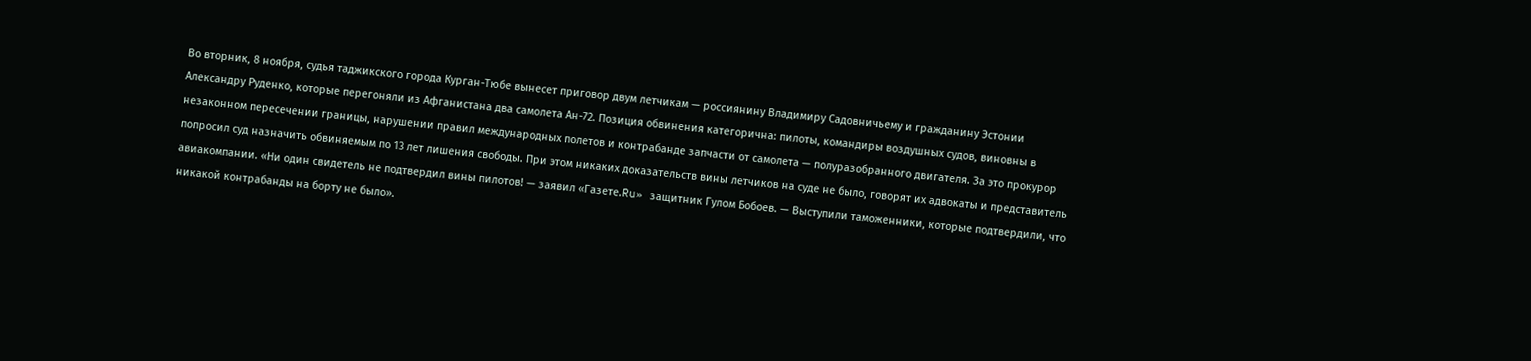Во вторник, 8 ноября, судья таджикского города Курган-Тюбе вынесет приговор двум летчикам — россиянину Владимиру Садовничьему и гражданину Эстонии Александру Руденко, которые перегоняли из Афганистана два самолета Ан-72. Позиция обвинения категорична: пилоты, командиры воздушных судов, виновны в незаконном пересечении границы, нарушении правил международных полетов и контрабанде запчасти от самолета — полуразобранного двигателя. За это прокурор попросил суд назначить обвиняемым по 13 лет лишения свободы. При этом никаких доказательств вины летчиков на суде не было, говорят их адвокаты и представитель авиакомпании. «Ни один свидетель не подтвердил вины пилотов! — заявил «Газете.Ru» защитник Гулом Бобоев. — Выступили таможенники, которые подтвердили, что никакой контрабанды на борту не было».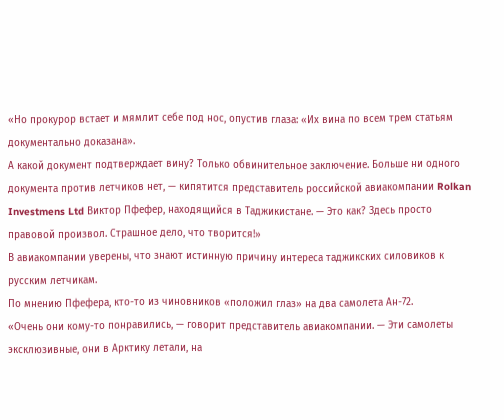«Но прокурор встает и мямлит себе под нос, опустив глаза: «Их вина по всем трем статьям документально доказана».
А какой документ подтверждает вину? Только обвинительное заключение. Больше ни одного документа против летчиков нет, — кипятится представитель российской авиакомпании Rolkan Investmens Ltd Виктор Пфефер, находящийся в Таджикистане. — Это как? Здесь просто правовой произвол. Страшное дело, что творится!»
В авиакомпании уверены, что знают истинную причину интереса таджикских силовиков к русским летчикам.
По мнению Пфефера, кто-то из чиновников «положил глаз» на два самолета Ан-72.
«Очень они кому-то понравились, — говорит представитель авиакомпании. — Эти самолеты эксклюзивные, они в Арктику летали, на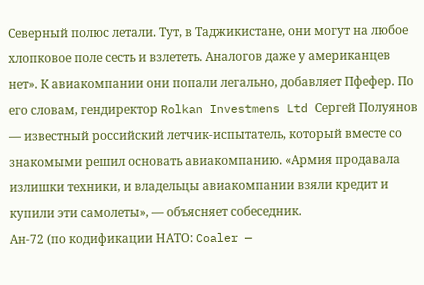Северный полюс летали. Тут, в Таджикистане, они могут на любое хлопковое поле сесть и взлететь. Аналогов даже у американцев нет». К авиакомпании они попали легально, добавляет Пфефер. По его словам, гендиректор Rolkan Investmens Ltd Сергей Полуянов — известный российский летчик-испытатель, который вместе со знакомыми решил основать авиакомпанию. «Армия продавала излишки техники, и владельцы авиакомпании взяли кредит и купили эти самолеты», — объясняет собеседник.
Ан-72 (по кодификации НАТО: Coaler —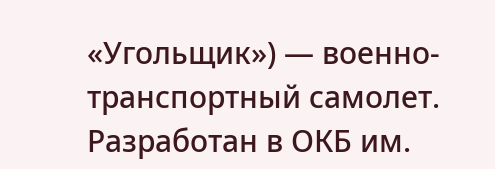«Угольщик») — военно-транспортный самолет. Разработан в ОКБ им.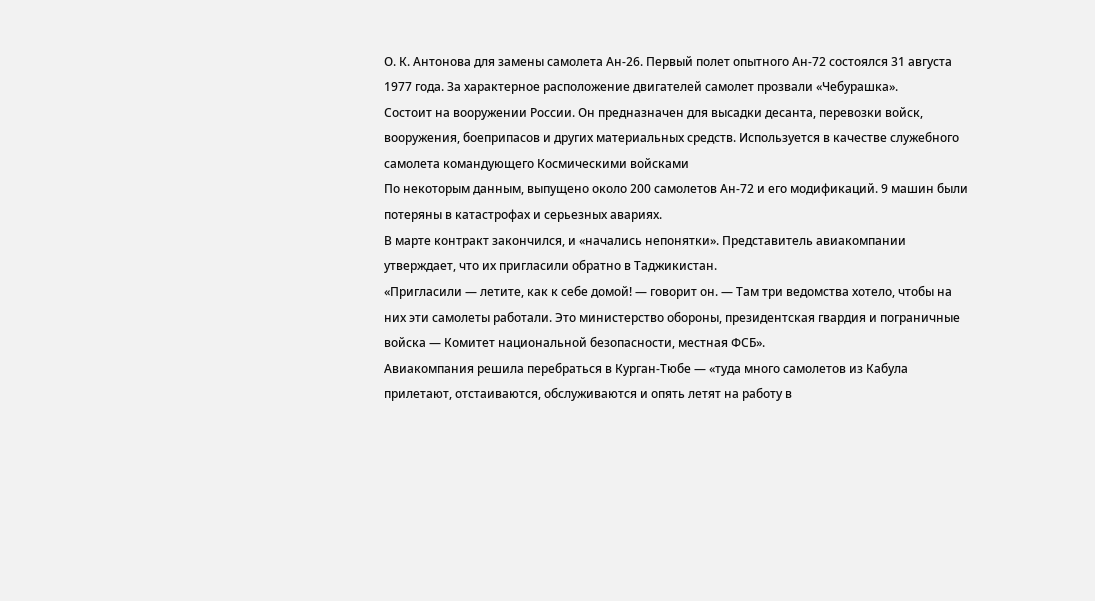О. К. Антонова для замены самолета Ан-26. Первый полет опытного Ан-72 состоялся 31 августа 1977 года. За характерное расположение двигателей самолет прозвали «Чебурашка».
Состоит на вооружении России. Он предназначен для высадки десанта, перевозки войск, вооружения, боеприпасов и других материальных средств. Используется в качестве служебного самолета командующего Космическими войсками
По некоторым данным, выпущено около 200 самолетов Ан-72 и его модификаций. 9 машин были потеряны в катастрофах и серьезных авариях.
В марте контракт закончился, и «начались непонятки». Представитель авиакомпании утверждает, что их пригласили обратно в Таджикистан.
«Пригласили — летите, как к себе домой! — говорит он. — Там три ведомства хотело, чтобы на них эти самолеты работали. Это министерство обороны, президентская гвардия и пограничные войска — Комитет национальной безопасности, местная ФСБ».
Авиакомпания решила перебраться в Курган-Тюбе — «туда много самолетов из Кабула прилетают, отстаиваются, обслуживаются и опять летят на работу в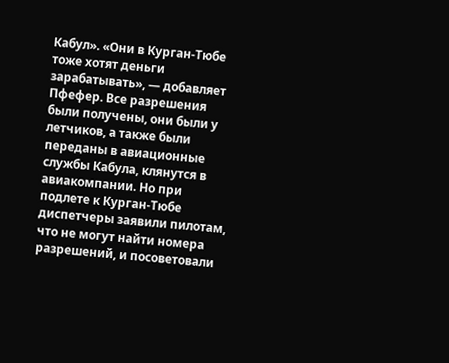Кабул». «Они в Курган-Тюбе тоже хотят деньги зарабатывать», — добавляет Пфефер. Все разрешения были получены, они были у летчиков, а также были переданы в авиационные службы Кабула, клянутся в авиакомпании. Но при подлете к Курган-Тюбе диспетчеры заявили пилотам, что не могут найти номера разрешений, и посоветовали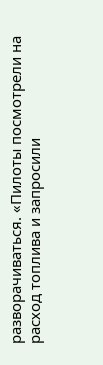разворачиваться. «Пилоты посмотрели на расход топлива и запросили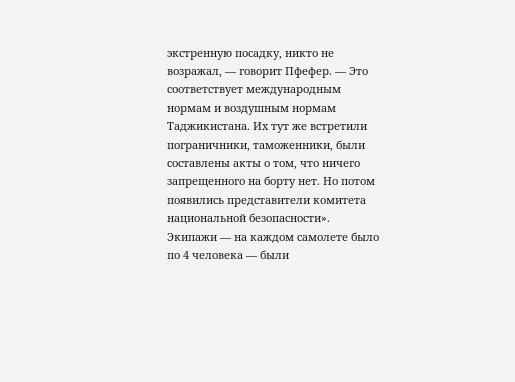экстренную посадку, никто не возражал, — говорит Пфефер. — Это соответствует международным нормам и воздушным нормам Таджикистана. Их тут же встретили пограничники, таможенники, были составлены акты о том, что ничего запрещенного на борту нет. Но потом появились представители комитета национальной безопасности».
Экипажи — на каждом самолете было по 4 человека — были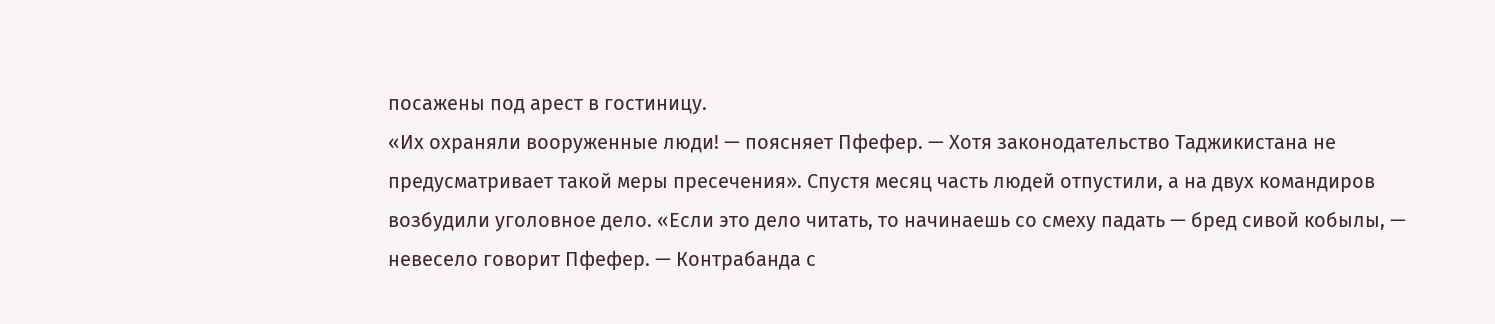посажены под арест в гостиницу.
«Их охраняли вооруженные люди! — поясняет Пфефер. — Хотя законодательство Таджикистана не предусматривает такой меры пресечения». Спустя месяц часть людей отпустили, а на двух командиров возбудили уголовное дело. «Если это дело читать, то начинаешь со смеху падать — бред сивой кобылы, — невесело говорит Пфефер. — Контрабанда с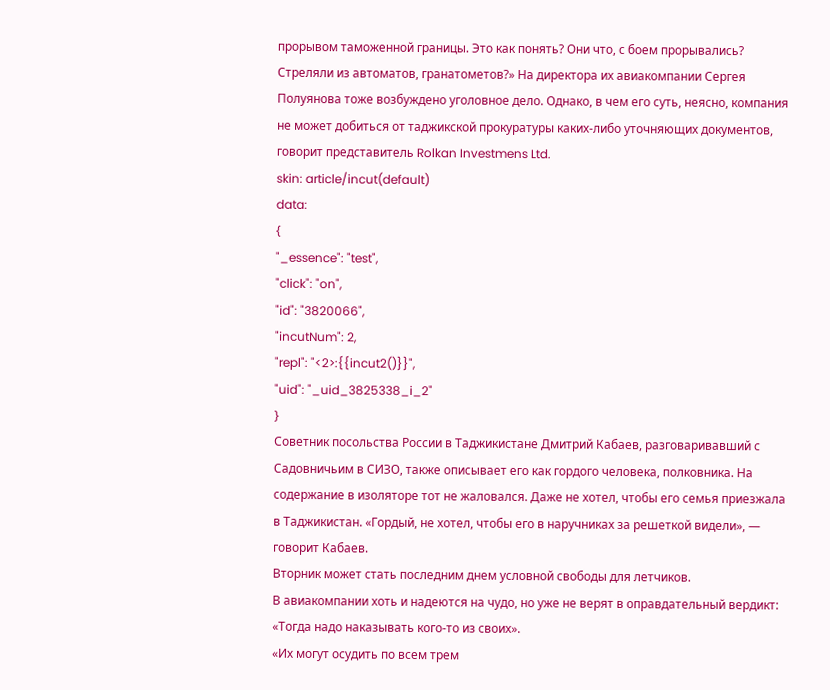прорывом таможенной границы. Это как понять? Они что, с боем прорывались? Стреляли из автоматов, гранатометов?» На директора их авиакомпании Сергея Полуянова тоже возбуждено уголовное дело. Однако, в чем его суть, неясно, компания не может добиться от таджикской прокуратуры каких-либо уточняющих документов, говорит представитель Rolkan Investmens Ltd.
skin: article/incut(default)
data:
{
"_essence": "test",
"click": "on",
"id": "3820066",
"incutNum": 2,
"repl": "<2>:{{incut2()}}",
"uid": "_uid_3825338_i_2"
}
Советник посольства России в Таджикистане Дмитрий Кабаев, разговаривавший с Садовничьим в СИЗО, также описывает его как гордого человека, полковника. На содержание в изоляторе тот не жаловался. Даже не хотел, чтобы его семья приезжала в Таджикистан. «Гордый, не хотел, чтобы его в наручниках за решеткой видели», — говорит Кабаев.
Вторник может стать последним днем условной свободы для летчиков.
В авиакомпании хоть и надеются на чудо, но уже не верят в оправдательный вердикт: «Тогда надо наказывать кого-то из своих».
«Их могут осудить по всем трем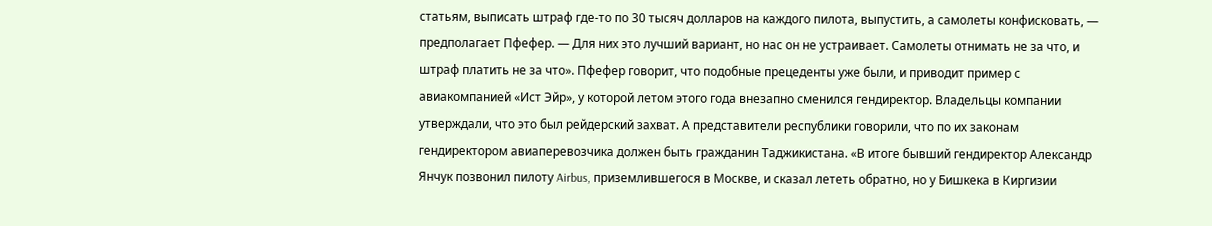статьям, выписать штраф где-то по 30 тысяч долларов на каждого пилота, выпустить, а самолеты конфисковать, — предполагает Пфефер. — Для них это лучший вариант, но нас он не устраивает. Самолеты отнимать не за что, и штраф платить не за что». Пфефер говорит, что подобные прецеденты уже были, и приводит пример с авиакомпанией «Ист Эйр», у которой летом этого года внезапно сменился гендиректор. Владельцы компании утверждали, что это был рейдерский захват. А представители республики говорили, что по их законам гендиректором авиаперевозчика должен быть гражданин Таджикистана. «В итоге бывший гендиректор Александр Янчук позвонил пилоту Airbus, приземлившегося в Москве, и сказал лететь обратно, но у Бишкека в Киргизии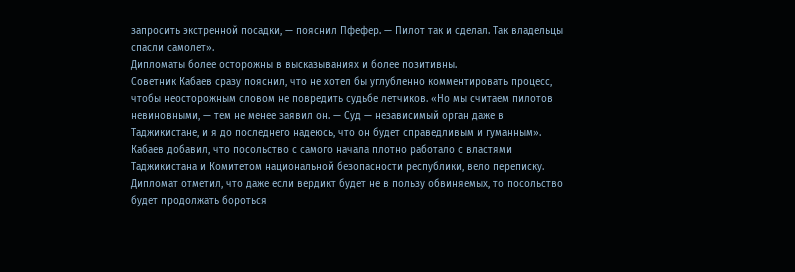запросить экстренной посадки, — пояснил Пфефер. — Пилот так и сделал. Так владельцы спасли самолет».
Дипломаты более осторожны в высказываниях и более позитивны.
Советник Кабаев сразу пояснил, что не хотел бы углубленно комментировать процесс, чтобы неосторожным словом не повредить судьбе летчиков. «Но мы считаем пилотов невиновными, — тем не менее заявил он. — Суд — независимый орган даже в Таджикистане, и я до последнего надеюсь, что он будет справедливым и гуманным». Кабаев добавил, что посольство с самого начала плотно работало с властями Таджикистана и Комитетом национальной безопасности республики, вело переписку. Дипломат отметил, что даже если вердикт будет не в пользу обвиняемых, то посольство будет продолжать бороться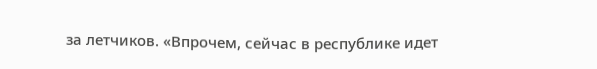за летчиков. «Впрочем, сейчас в республике идет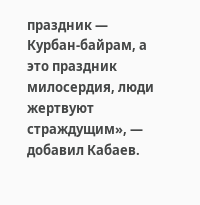праздник — Курбан-байрам, а это праздник милосердия, люди жертвуют страждущим», — добавил Кабаев.